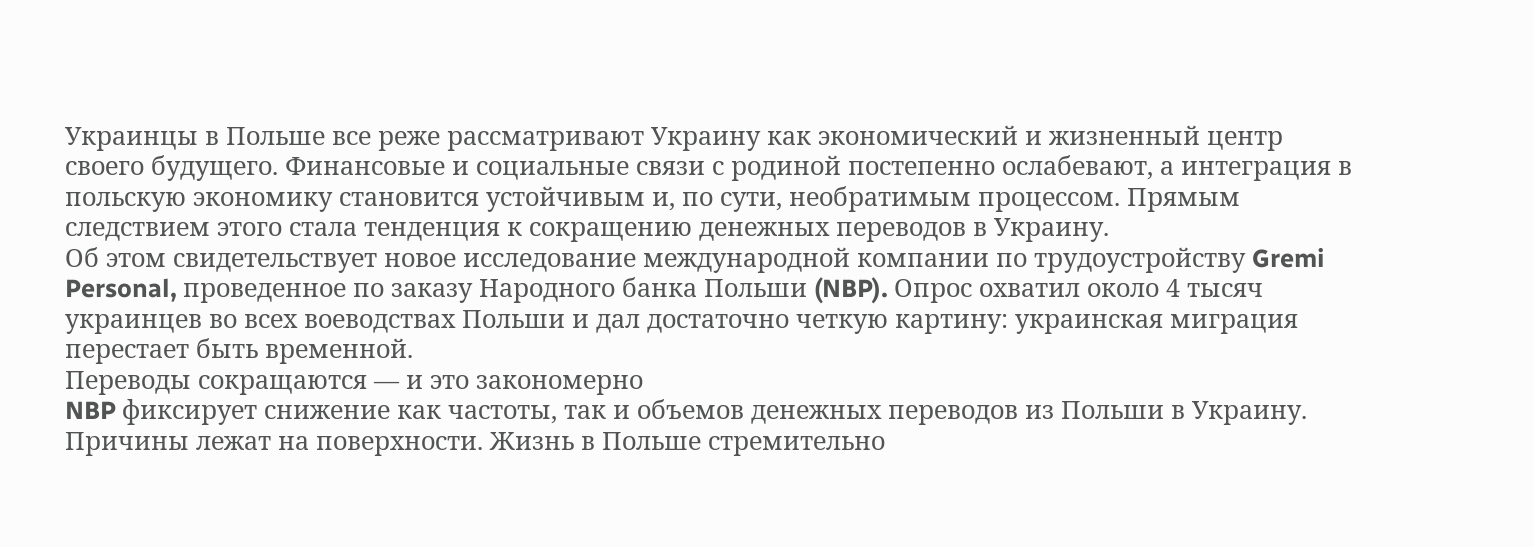Украинцы в Польше все реже рассматривают Украину как экономический и жизненный центр своего будущего. Финансовые и социальные связи с родиной постепенно ослабевают, а интеграция в польскую экономику становится устойчивым и, по сути, необратимым процессом. Прямым следствием этого стала тенденция к сокращению денежных переводов в Украину.
Об этом свидетельствует новое исследование международной компании по трудоустройству Gremi Personal, проведенное по заказу Народного банка Польши (NBP). Опрос охватил около 4 тысяч украинцев во всех воеводствах Польши и дал достаточно четкую картину: украинская миграция перестает быть временной.
Переводы сокращаются — и это закономерно
NBP фиксирует снижение как частоты, так и объемов денежных переводов из Польши в Украину. Причины лежат на поверхности. Жизнь в Польше стремительно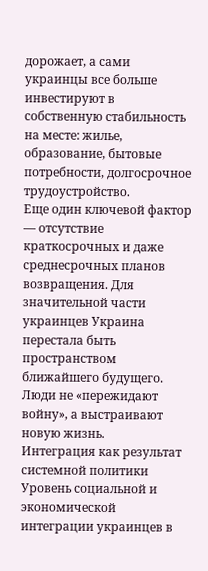дорожает, а сами украинцы все больше инвестируют в собственную стабильность на месте: жилье, образование, бытовые потребности, долгосрочное трудоустройство.
Еще один ключевой фактор — отсутствие краткосрочных и даже среднесрочных планов возвращения. Для значительной части украинцев Украина перестала быть пространством ближайшего будущего. Люди не «пережидают войну», а выстраивают новую жизнь.
Интеграция как результат системной политики
Уровень социальной и экономической интеграции украинцев в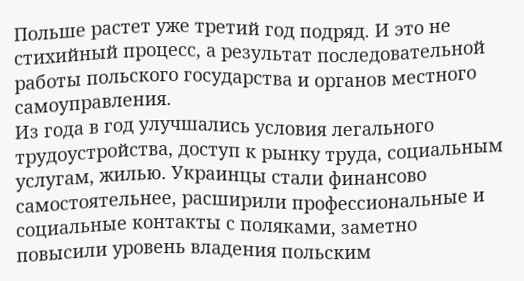Польше растет уже третий год подряд. И это не стихийный процесс, а результат последовательной работы польского государства и органов местного самоуправления.
Из года в год улучшались условия легального трудоустройства, доступ к рынку труда, социальным услугам, жилью. Украинцы стали финансово самостоятельнее, расширили профессиональные и социальные контакты с поляками, заметно повысили уровень владения польским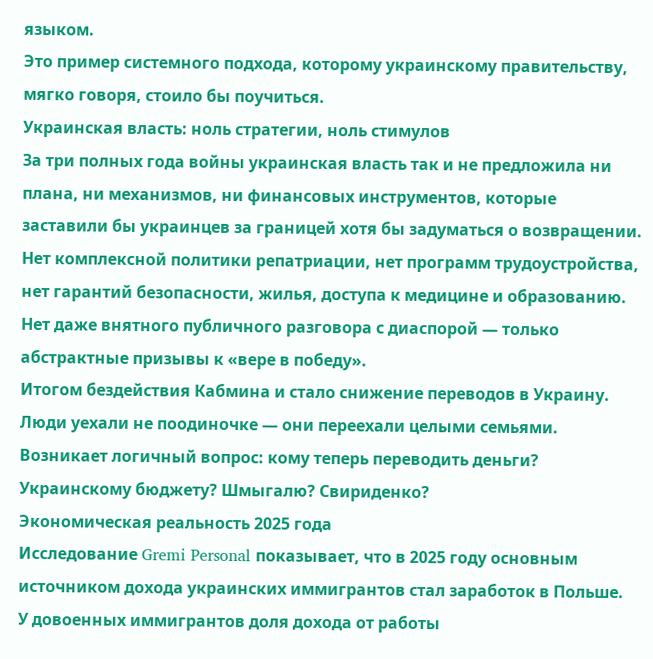языком.
Это пример системного подхода, которому украинскому правительству, мягко говоря, стоило бы поучиться.
Украинская власть: ноль стратегии, ноль стимулов
За три полных года войны украинская власть так и не предложила ни плана, ни механизмов, ни финансовых инструментов, которые заставили бы украинцев за границей хотя бы задуматься о возвращении.
Нет комплексной политики репатриации, нет программ трудоустройства, нет гарантий безопасности, жилья, доступа к медицине и образованию. Нет даже внятного публичного разговора с диаспорой — только абстрактные призывы к «вере в победу».
Итогом бездействия Кабмина и стало снижение переводов в Украину. Люди уехали не поодиночке — они переехали целыми семьями. Возникает логичный вопрос: кому теперь переводить деньги? Украинскому бюджету? Шмыгалю? Свириденко?
Экономическая реальность 2025 года
Исследование Gremi Personal показывает, что в 2025 году основным источником дохода украинских иммигрантов стал заработок в Польше.
У довоенных иммигрантов доля дохода от работы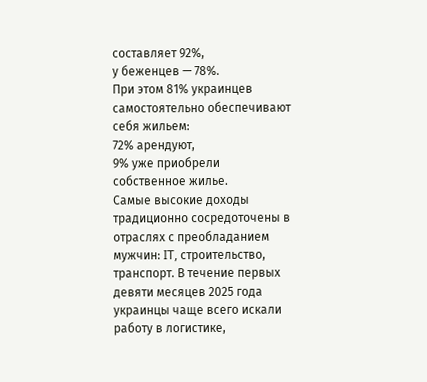составляет 92%,
у беженцев — 78%.
При этом 81% украинцев самостоятельно обеспечивают себя жильем:
72% арендуют,
9% уже приобрели собственное жилье.
Самые высокие доходы традиционно сосредоточены в отраслях с преобладанием мужчин: IT, строительство, транспорт. В течение первых девяти месяцев 2025 года украинцы чаще всего искали работу в логистике,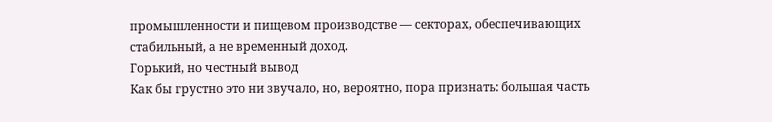промышленности и пищевом производстве — секторах, обеспечивающих стабильный, а не временный доход.
Горький, но честный вывод
Как бы грустно это ни звучало, но, вероятно, пора признать: большая часть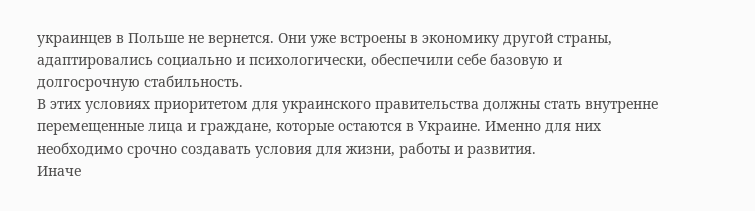украинцев в Польше не вернется. Они уже встроены в экономику другой страны, адаптировались социально и психологически, обеспечили себе базовую и долгосрочную стабильность.
В этих условиях приоритетом для украинского правительства должны стать внутренне перемещенные лица и граждане, которые остаются в Украине. Именно для них необходимо срочно создавать условия для жизни, работы и развития.
Иначе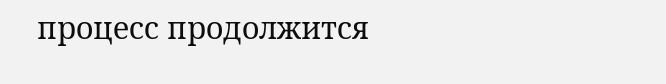процесс продолжится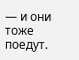— и они тоже поедут.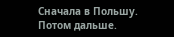Сначала в Польшу. Потом дальше.